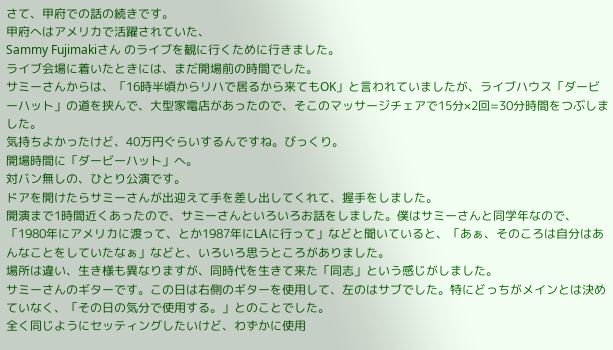さて、甲府での話の続きです。
甲府へはアメリカで活躍されていた、
Sammy Fujimakiさん のライブを観に行くために行きました。
ライブ会場に着いたときには、まだ開場前の時間でした。
サミーさんからは、「16時半頃からリハで居るから来てもOK」と言われていましたが、ライブハウス「ダービーハット」の道を挟んで、大型家電店があったので、そこのマッサージチェアで15分×2回=30分時間をつぶしました。
気持ちよかったけど、40万円ぐらいするんですね。びっくり。
開場時間に「ダービーハット」へ。
対バン無しの、ひとり公演です。
ドアを開けたらサミーさんが出迎えて手を差し出してくれて、握手をしました。
開演まで1時間近くあったので、サミーさんといろいろお話をしました。僕はサミーさんと同学年なので、「1980年にアメリカに渡って、とか1987年にLAに行って」などと聞いていると、「あぁ、そのころは自分はあんなことをしていたなぁ」などと、いろいろ思うところがありました。
場所は違い、生き様も異なりますが、同時代を生きて来た「同志」という感じがしました。
サミーさんのギターです。この日は右側のギターを使用して、左のはサブでした。特にどっちがメインとは決めていなく、「その日の気分で使用する。」とのことでした。
全く同じようにセッティングしたいけど、わずかに使用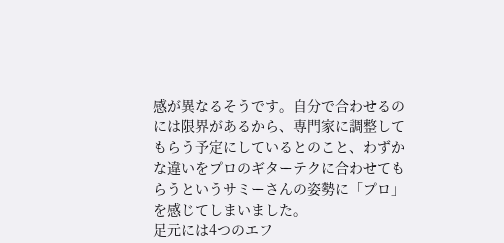感が異なるそうです。自分で合わせるのには限界があるから、専門家に調整してもらう予定にしているとのこと、わずかな違いをプロのギターテクに合わせてもらうというサミーさんの姿勢に「プロ」を感じてしまいました。
足元には4つのエフ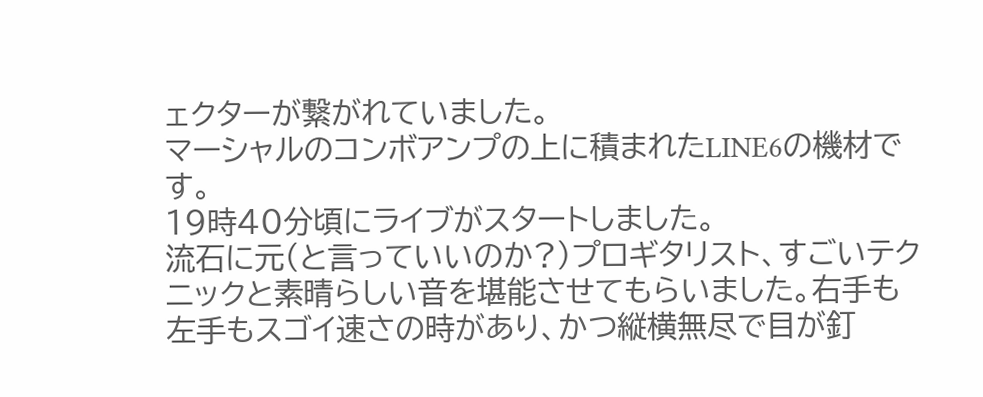ェクターが繋がれていました。
マーシャルのコンボアンプの上に積まれたLINE6の機材です。
19時40分頃にライブがスタートしました。
流石に元(と言っていいのか?)プロギタリスト、すごいテクニックと素晴らしい音を堪能させてもらいました。右手も左手もスゴイ速さの時があり、かつ縦横無尽で目が釘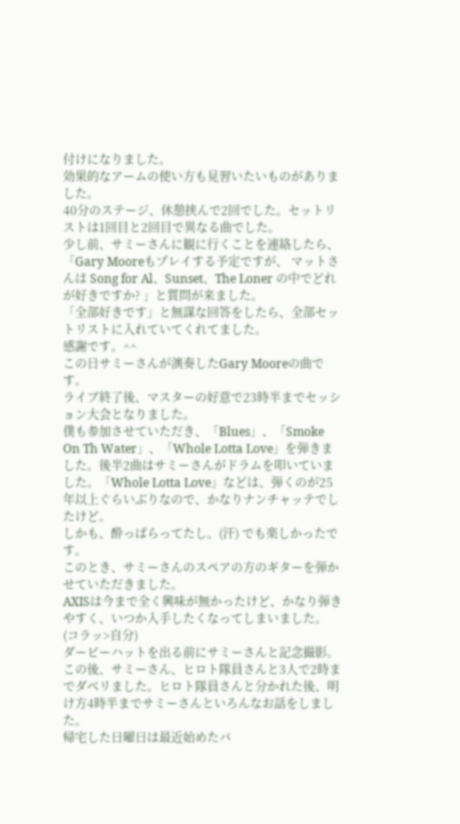付けになりました。
効果的なアームの使い方も見習いたいものがありました。
40分のステージ、休憩挟んで2回でした。セットリストは1回目と2回目で異なる曲でした。
少し前、サミーさんに観に行くことを連絡したら、「Gary Mooreもプレイする予定ですが、 マットさんは Song for Al、Sunset、The Loner の中でどれが好きですか? 」と質問が来ました。
「全部好きです」と無謀な回答をしたら、全部セットリストに入れていてくれてました。
感謝です。^^
この日サミーさんが演奏したGary Mooreの曲です。
ライブ終了後、マスターの好意で23時半までセッション大会となりました。
僕も参加させていただき、「Blues」、「Smoke On Th Water」、「Whole Lotta Love」を弾きました。後半2曲はサミーさんがドラムを叩いていました。「Whole Lotta Love」などは、弾くのが25年以上ぐらいぶりなので、かなりナンチャッテでしたけど。
しかも、酔っぱらってたし。(汗) でも楽しかったです。
このとき、サミーさんのスペアの方のギターを弾かせていただきました。
AXISは今まで全く興味が無かったけど、かなり弾きやすく、いつか入手したくなってしまいました。(コラッ>自分)
ダービーハットを出る前にサミーさんと記念撮影。
この後、サミーさん、ヒロト隊員さんと3人で2時までダベリました。ヒロト隊員さんと分かれた後、明け方4時半までサミーさんといろんなお話をしました。
帰宅した日曜日は最近始めたバ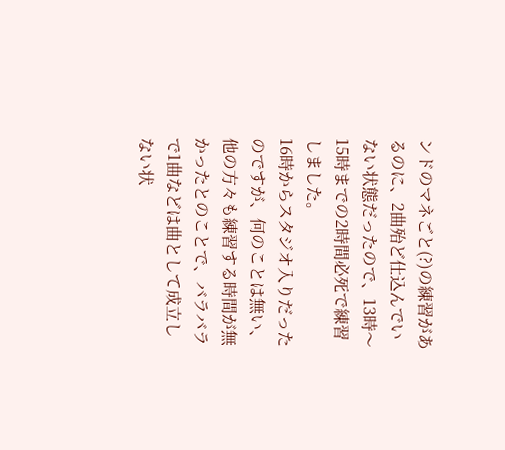ンドのマネごと(?)の練習があるのに、2曲殆ど仕込んでいない状態だったので、13時〜15時までの2時間必死で練習しました。
16時からスタジオ入りだったのですが、何のことは無い、他の方々も練習する時間が無かったとのことで、バラバラで1曲などは曲として成立しない状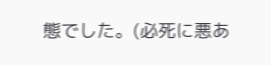態でした。(必死に悪あ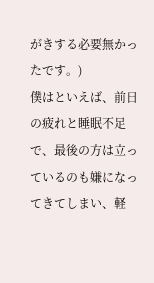がきする必要無かったです。)
僕はといえば、前日の疲れと睡眠不足で、最後の方は立っているのも嫌になってきてしまい、軽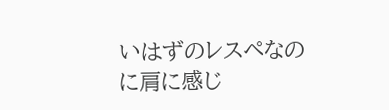いはずのレスペなのに肩に感じ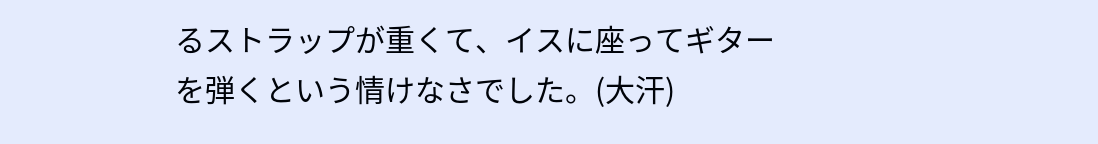るストラップが重くて、イスに座ってギターを弾くという情けなさでした。(大汗)